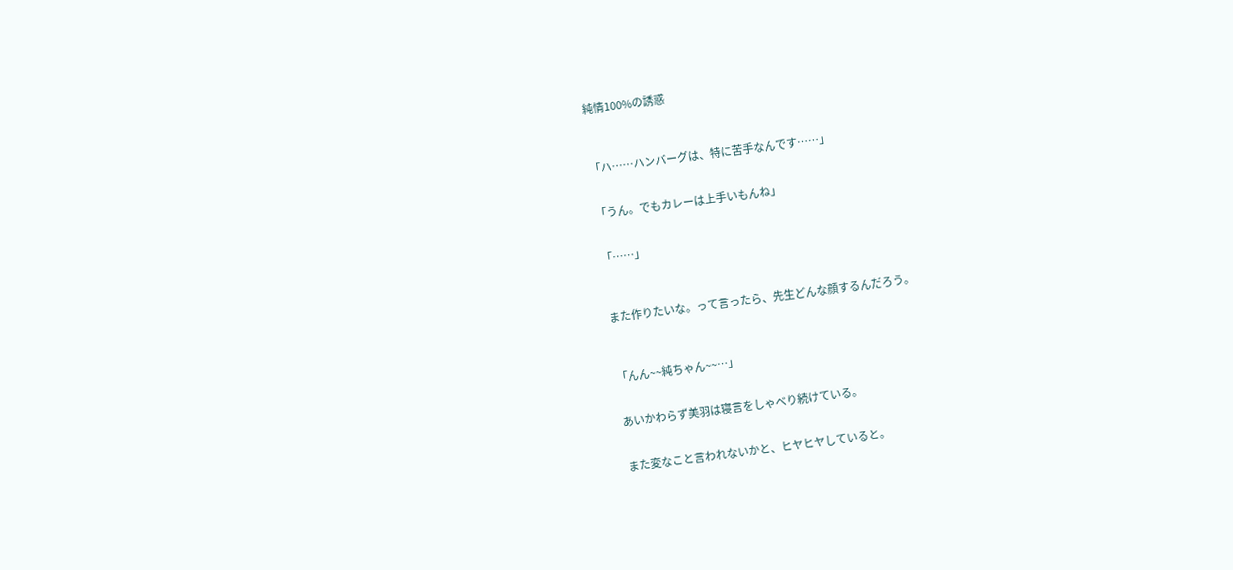純情100%の誘惑



「ハ……ハンバーグは、特に苦手なんです……」


「うん。でもカレーは上手いもんね」


「……」



また作りたいな。って言ったら、先生どんな顔するんだろう。



「んん~~純ちゃん~~…」


あいかわらず美羽は寝言をしゃべり続けている。


また変なこと言われないかと、ヒヤヒヤしていると。